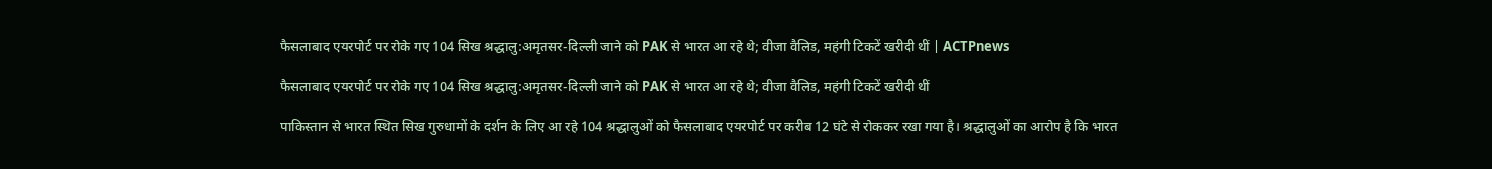फैसलाबाद एयरपोर्ट पर रोके गए 104 सिख श्रद्धालु:अमृतसर-दिल्ली जाने को PAK से भारत आ रहे थे; वीजा वैलिड, महंगी टिकटें खरीदी थीं | ACTPnews

फैसलाबाद एयरपोर्ट पर रोके गए 104 सिख श्रद्धालु:अमृतसर-दिल्ली जाने को PAK से भारत आ रहे थे; वीजा वैलिड, महंगी टिकटें खरीदी थीं

पाकिस्तान से भारत स्थित सिख गुरुधामों के दर्शन के लिए आ रहे 104 श्रद्धालुओं को फैसलाबाद एयरपोर्ट पर करीब 12 घंटे से रोककर रखा गया है। श्रद्धालुओं का आरोप है कि भारत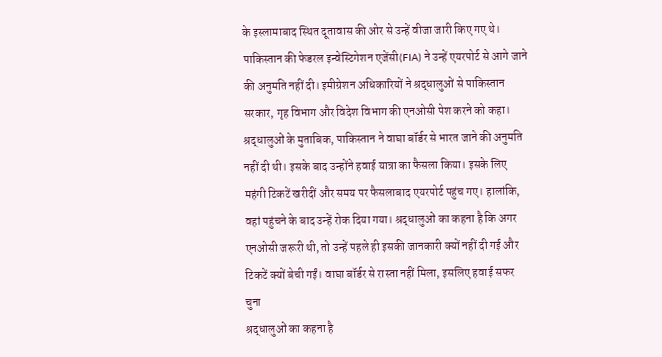के इस्लामाबाद स्थित दूतावास की ओर से उन्हें वीजा जारी किए गए थे। पाकिस्तान की फेडरल इन्वेस्टिगेशन एजेंसी(FIA) ने उन्हें एयरपोर्ट से आगे जाने की अनुमति नहीं दी। इमीग्रेशन अधिकारियों ने श्रद्धालुओं से पाकिस्तान सरकार, गृह विभाग और विदेश विभाग की एनओसी पेश करने को कहा। श्रद्धालुओं के मुताबिक, पाकिस्तान ने वाघा बॉर्डर से भारत जाने की अनुमति नहीं दी थी। इसके बाद उन्होंने हवाई यात्रा का फैसला किया। इसके लिए महंगी टिकटें खरीदीं और समय पर फैसलाबाद एयरपोर्ट पहुंच गए। हालांकि, वहां पहुंचने के बाद उन्हें रोक दिया गया। श्रद्धालुओं का कहना है कि अगर एनओसी जरूरी थी, तो उन्हें पहले ही इसकी जानकारी क्यों नहीं दी गई और टिकटें क्यों बेची गईं। वाघा बॉर्डर से रास्ता नहीं मिला, इसलिए हवाई सफर चुना
श्रद्धालुओं का कहना है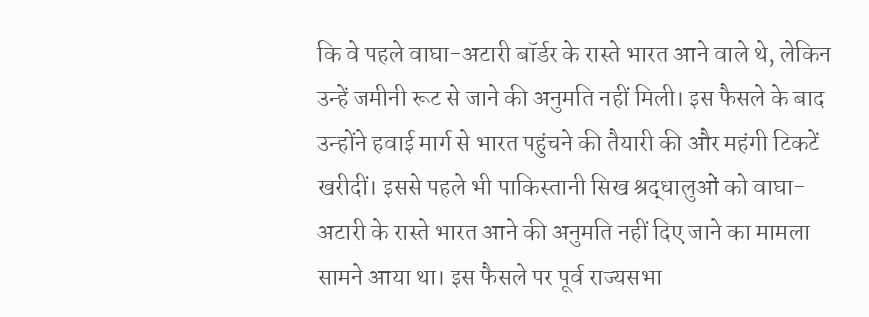कि वे पहले वाघा-अटारी बॉर्डर के रास्ते भारत आने वाले थे, लेकिन उन्हें जमीनी रूट से जाने की अनुमति नहीं मिली। इस फैसले के बाद उन्होंने हवाई मार्ग से भारत पहुंचने की तैयारी की और महंगी टिकटें खरीदीं। इससे पहले भी पाकिस्तानी सिख श्रद्धालुओं को वाघा-अटारी के रास्ते भारत आने की अनुमति नहीं दिए जाने का मामला सामने आया था। इस फैसले पर पूर्व राज्यसभा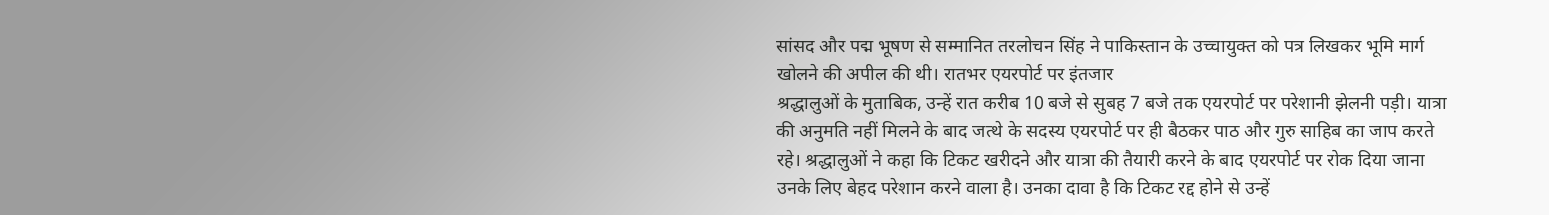सांसद और पद्म भूषण से सम्मानित तरलोचन सिंह ने पाकिस्तान के उच्चायुक्त को पत्र लिखकर भूमि मार्ग खोलने की अपील की थी। रातभर एयरपोर्ट पर इंतजार
श्रद्धालुओं के मुताबिक, उन्हें रात करीब 10 बजे से सुबह 7 बजे तक एयरपोर्ट पर परेशानी झेलनी पड़ी। यात्रा की अनुमति नहीं मिलने के बाद जत्थे के सदस्य एयरपोर्ट पर ही बैठकर पाठ और गुरु साहिब का जाप करते रहे। श्रद्धालुओं ने कहा कि टिकट खरीदने और यात्रा की तैयारी करने के बाद एयरपोर्ट पर रोक दिया जाना उनके लिए बेहद परेशान करने वाला है। उनका दावा है कि टिकट रद्द होने से उन्हें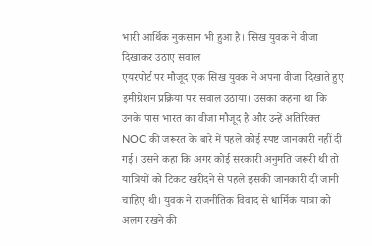भारी आर्थिक नुकसान भी हुआ है। सिख युवक ने वीजा दिखाकर उठाए सवाल
एयरपोर्ट पर मौजूद एक सिख युवक ने अपना वीजा दिखाते हुए इमीग्रेशन प्रक्रिया पर सवाल उठाया। उसका कहना था कि उनके पास भारत का वीजा मौजूद है और उन्हें अतिरिक्त NOC की जरूरत के बारे में पहले कोई स्पष्ट जानकारी नहीं दी गई। उसने कहा कि अगर कोई सरकारी अनुमति जरूरी थी तो यात्रियों को टिकट खरीदने से पहले इसकी जानकारी दी जानी चाहिए थी। युवक ने राजनीतिक विवाद से धार्मिक यात्रा को अलग रखने की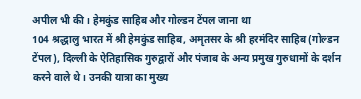अपील भी की। हेमकुंड साहिब और गोल्डन टेंपल जाना था
104 श्रद्धालु भारत में श्री हेमकुंड साहिब, अमृतसर के श्री हरमंदिर साहिब (गोल्डन टेंपल), दिल्ली के ऐतिहासिक गुरुद्वारों और पंजाब के अन्य प्रमुख गुरुधामों के दर्शन करने वाले थे। उनकी यात्रा का मुख्य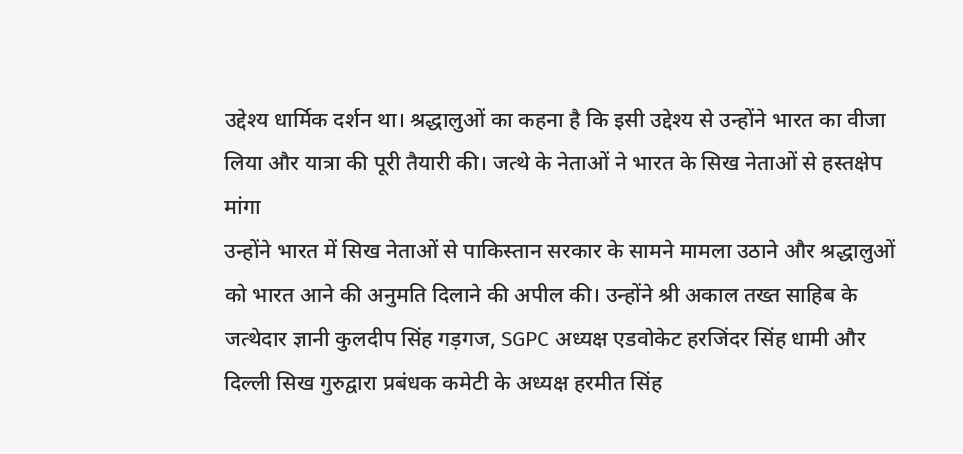उद्देश्य धार्मिक दर्शन था। श्रद्धालुओं का कहना है कि इसी उद्देश्य से उन्होंने भारत का वीजा लिया और यात्रा की पूरी तैयारी की। जत्थे के नेताओं ने भारत के सिख नेताओं से हस्तक्षेप मांगा
उन्होंने भारत में सिख नेताओं से पाकिस्तान सरकार के सामने मामला उठाने और श्रद्धालुओं को भारत आने की अनुमति दिलाने की अपील की। उन्होंने श्री अकाल तख्त साहिब के जत्थेदार ज्ञानी कुलदीप सिंह गड़गज, SGPC अध्यक्ष एडवोकेट हरजिंदर सिंह धामी और दिल्ली सिख गुरुद्वारा प्रबंधक कमेटी के अध्यक्ष हरमीत सिंह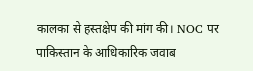कालका से हस्तक्षेप की मांग की। NOC पर पाकिस्तान के आधिकारिक जवाब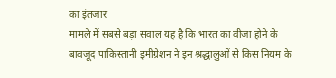का इंतजार
मामले में सबसे बड़ा सवाल यह है कि भारत का वीजा होने के बावजूद पाकिस्तानी इमीग्रेशन ने इन श्रद्धालुओं से किस नियम के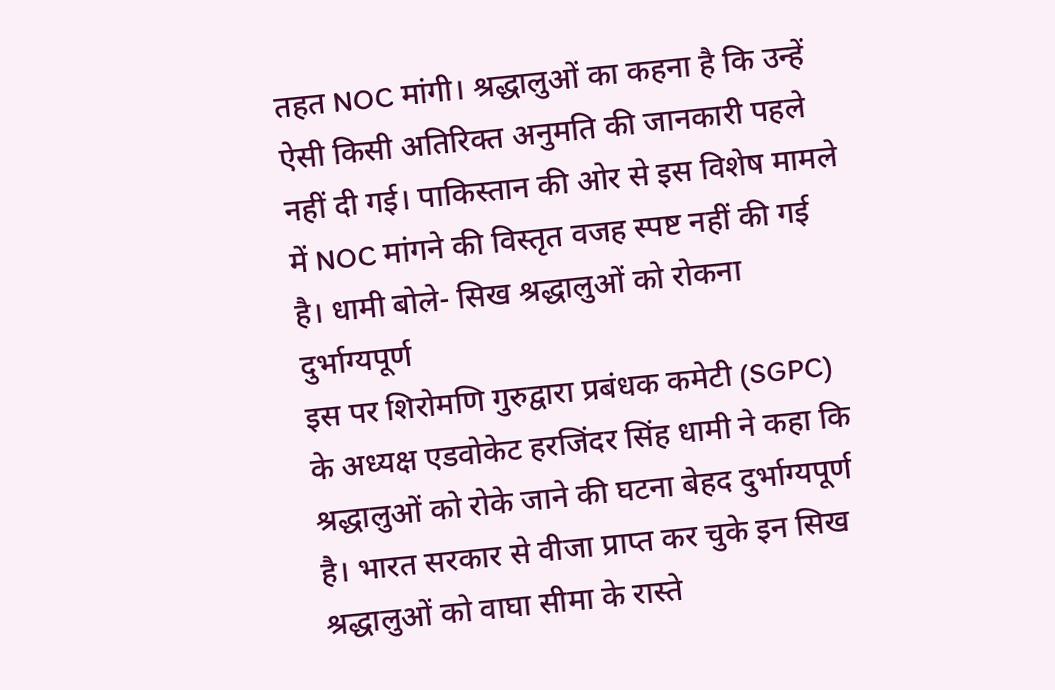तहत NOC मांगी। श्रद्धालुओं का कहना है कि उन्हें ऐसी किसी अतिरिक्त अनुमति की जानकारी पहले नहीं दी गई। पाकिस्तान की ओर से इस विशेष मामले में NOC मांगने की विस्तृत वजह स्पष्ट नहीं की गई है। धामी बोले- सिख श्रद्धालुओं को रोकना दुर्भाग्यपूर्ण
इस पर शिरोमणि गुरुद्वारा प्रबंधक कमेटी (SGPC) के अध्यक्ष एडवोकेट हरजिंदर सिंह धामी ने कहा कि श्रद्धालुओं को रोके जाने की घटना बेहद दुर्भाग्यपूर्ण है। भारत सरकार से वीजा प्राप्त कर चुके इन सिख श्रद्धालुओं को वाघा सीमा के रास्ते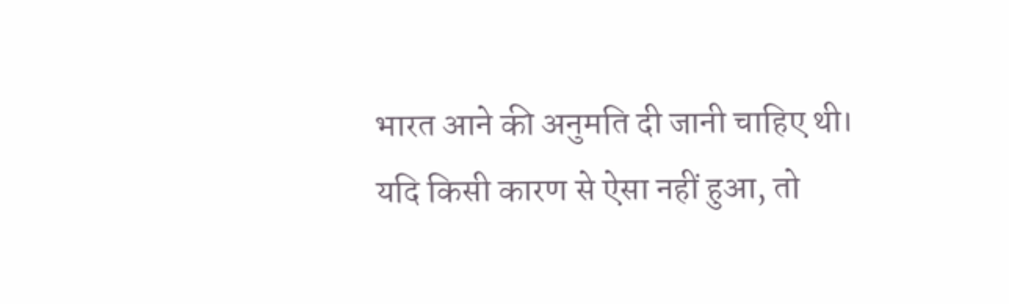भारत आने की अनुमति दी जानी चाहिए थी। यदि किसी कारण से ऐसा नहीं हुआ, तो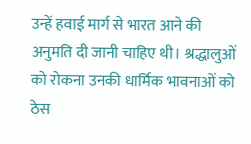उन्हें हवाई मार्ग से भारत आने की अनुमति दी जानी चाहिए थी। श्रद्धालुओं को रोकना उनकी धार्मिक भावनाओं को ठेस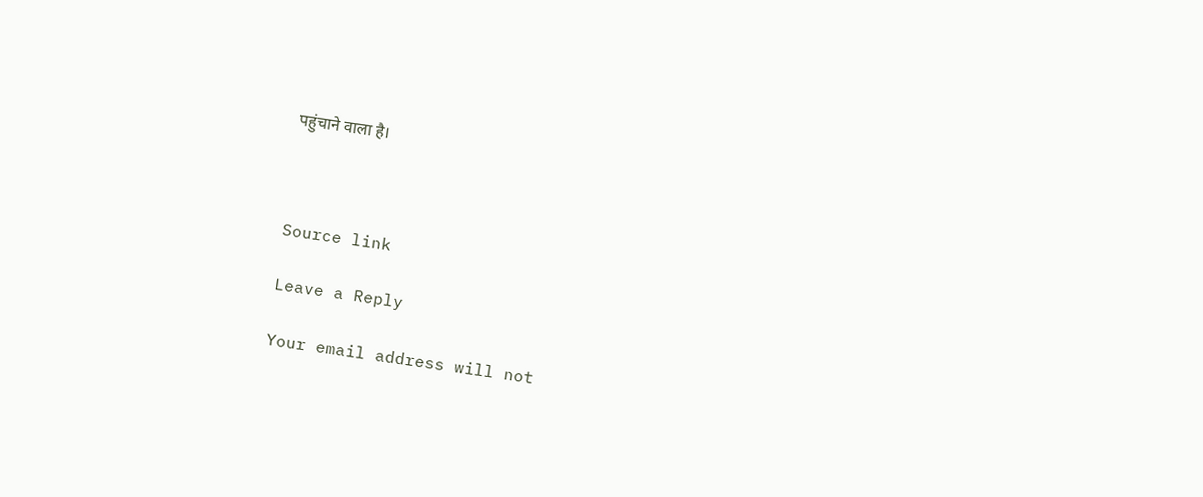पहुंचाने वाला है।



Source link

Leave a Reply

Your email address will not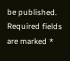be published. Required fields are marked *